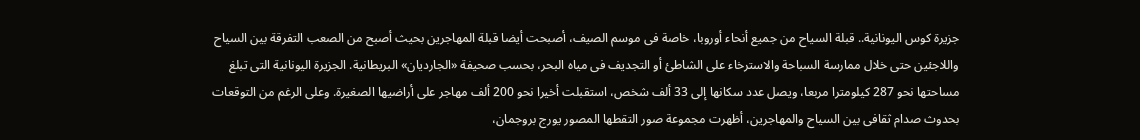جزيرة كوس اليونانية.. قبلة السياح من جميع أنحاء أوروبا، خاصة فى موسم الصيف، أصبحت أيضا قبلة المهاجرين بحيث أصبح من الصعب التفرقة بين السياح واللاجئين حتى خلال ممارسة السباحة والاسترخاء على الشاطئ أو التجديف فى مياه البحر، بحسب صحيفة «الجارديان» البريطانية. الجزيرة اليونانية التى تبلغ مساحتها نحو 287 كيلومترا مربعا، ويصل عدد سكانها إلى 33 ألف شخص، استقبلت أخيرا نحو 200 ألف مهاجر على أراضيها الصغيرة. وعلى الرغم من التوقعات بحدوث صدام ثقافى بين السياح والمهاجرين، أظهرت مجموعة صور التقطها المصور يورج بروجمان،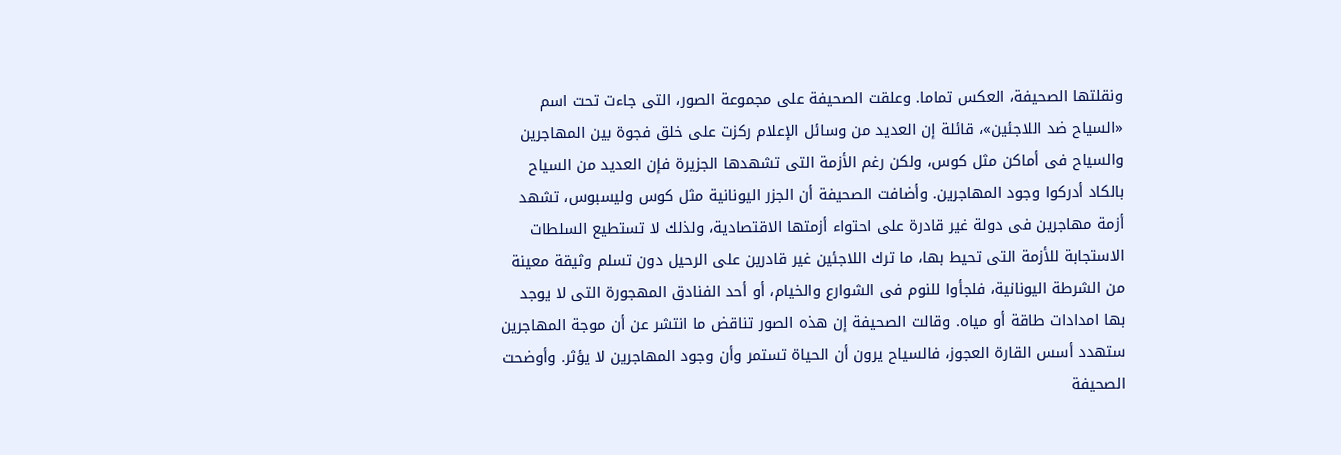ونقلتها الصحيفة، العكس تماما. وعلقت الصحيفة على مجموعة الصور، التى جاءت تحت اسم «السياح ضد اللاجئين»، قائلة إن العديد من وسائل الإعلام ركزت على خلق فجوة بين المهاجرين والسياح فى أماكن مثل كوس، ولكن رغم الأزمة التى تشهدها الجزيرة فإن العديد من السياح بالكاد أدركوا وجود المهاجرين. وأضافت الصحيفة أن الجزر اليونانية مثل كوس وليسبوس، تشهد أزمة مهاجرين فى دولة غير قادرة على احتواء أزمتها الاقتصادية، ولذلك لا تستطيع السلطات الاستجابة للأزمة التى تحيط بها، ما ترك اللاجئين غير قادرين على الرحيل دون تسلم وثيقة معينة من الشرطة اليونانية، فلجأوا للنوم فى الشوارع والخيام، أو أحد الفنادق المهجورة التى لا يوجد بها امدادات طاقة أو مياه. وقالت الصحيفة إن هذه الصور تناقض ما انتشر عن أن موجة المهاجرين ستهدد أسس القارة العجوز، فالسياح يرون أن الحياة تستمر وأن وجود المهاجرين لا يؤثر. وأوضحت الصحيفة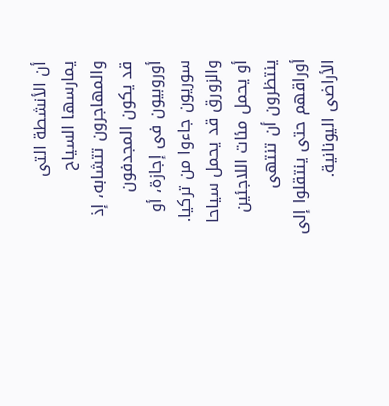أن الأنشطة التى يمارسها السياح والمهاجرون تتشابه، إذ قد يكون المجدفون أوروبيون فى إجازة، أو سوريون جاءوا من تركيا. والزورق قد يحمل سياحا أو يحمل مئات اللاجئين ينتظرون أن تنتهى أوراقهم حتى ينتقلوا إلى الأراضى اليونانية.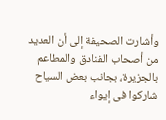وأشارت الصحيفة إلى أن العديد من أصحاب الفنادق والمطاعم بالجزيرة، بجانب بعض السياح شاركوا فى إيواء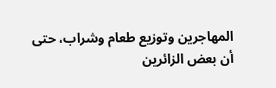المهاجرين وتوزيع طعام وشراب، حتى أن بعض الزائرين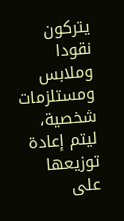يتركون نقودا وملابس ومستلزمات شخصية، ليتم إعادة توزيعها على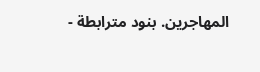المهاجرين. بنود مترابطة -